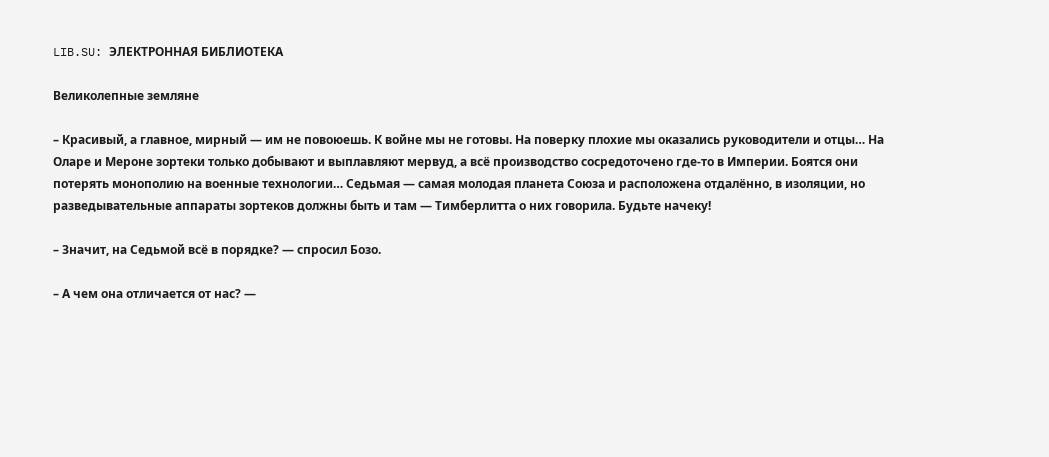LIB.SU: ЭЛЕКТРОННАЯ БИБЛИОТЕКА

Великолепные земляне

– Красивый, а главное, мирный ― им не повоюешь. К войне мы не готовы. На поверку плохие мы оказались руководители и отцы… На Оларе и Мероне зортеки только добывают и выплавляют мервуд, а всё производство сосредоточено где‑то в Империи. Боятся они потерять монополию на военные технологии… Седьмая ― самая молодая планета Союза и расположена отдалённо, в изоляции, но разведывательные аппараты зортеков должны быть и там ― Тимберлитта о них говорила. Будьте начеку!

– Значит, на Седьмой всё в порядке? ― спросил Бозо.

– А чем она отличается от нас? ―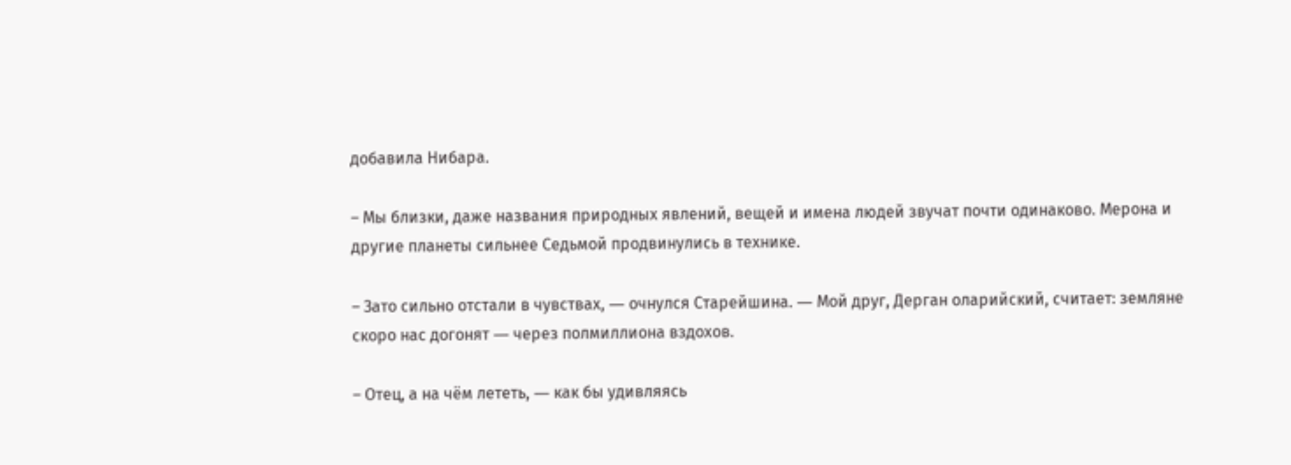добавила Нибара.

– Мы близки, даже названия природных явлений, вещей и имена людей звучат почти одинаково. Мерона и другие планеты сильнее Седьмой продвинулись в технике.

– Зато сильно отстали в чувствах, ― очнулся Старейшина. ― Мой друг, Дерган оларийский, считает: земляне скоро нас догонят ― через полмиллиона вздохов.

– Отец, а на чём лететь, ― как бы удивляясь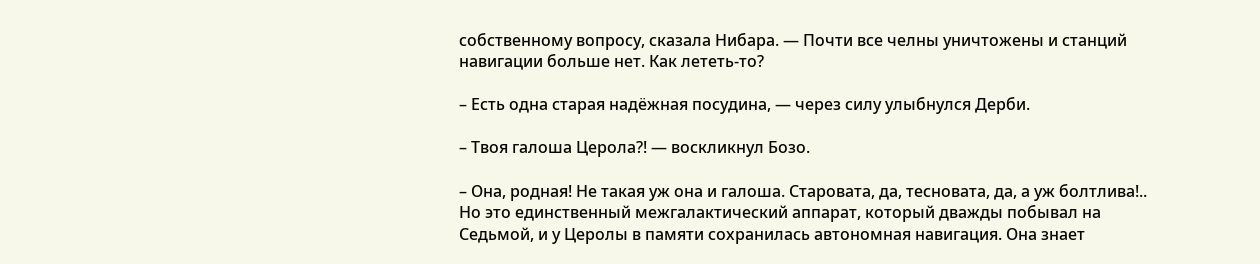собственному вопросу, сказала Нибара. ― Почти все челны уничтожены и станций навигации больше нет. Как лететь‑то?

– Есть одна старая надёжная посудина, ― через силу улыбнулся Дерби.

– Твоя галоша Церола?! ― воскликнул Бозо.

– Она, родная! Не такая уж она и галоша. Старовата, да, тесновата, да, а уж болтлива!.. Но это единственный межгалактический аппарат, который дважды побывал на Седьмой, и у Церолы в памяти сохранилась автономная навигация. Она знает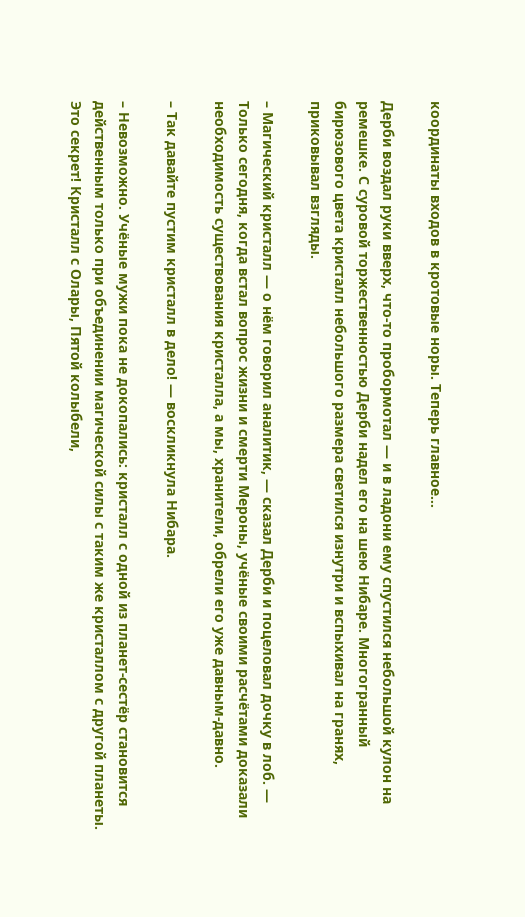координаты входов в кротовые норы. Теперь главное…

Дерби воздал руки вверх, что‑то пробормотал ― и в ладони ему спустился небольшой кулон на ремешке. С суровой торжественностью Дерби надел его на шею Нибаре. Многогранный бирюзового цвета кристалл небольшого размера светился изнутри и вспыхивал на гранях, приковывал взгляды.

– Магический кристалл ― о нём говорил аналитик, ― сказал Дерби и поцеловал дочку в лоб. ― Только сегодня, когда встал вопрос жизни и смерти Мероны, учёные своими расчётами доказали необходимость существования кристалла, а мы, хранители, обрели его уже давным‑давно.

– Так давайте пустим кристалл в дело! ― воскликнула Нибара.

– Невозможно. Учёные мужи пока не докопались: кристалл с одной из планет‑сестёр становится действенным только при объединении магической силы с таким же кристаллом с другой планеты. Это секрет! Кристалл с Олары, Пятой колыбели,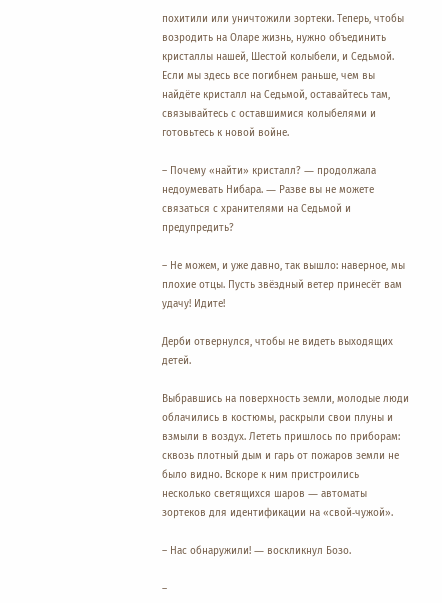похитили или уничтожили зортеки. Теперь, чтобы возродить на Оларе жизнь, нужно объединить кристаллы нашей, Шестой колыбели, и Седьмой. Если мы здесь все погибнем раньше, чем вы найдёте кристалл на Седьмой, оставайтесь там, связывайтесь с оставшимися колыбелями и готовьтесь к новой войне.

– Почему «найти» кристалл? ― продолжала недоумевать Нибара. ― Разве вы не можете связаться с хранителями на Седьмой и предупредить?

– Не можем, и уже давно, так вышло: наверное, мы плохие отцы. Пусть звёздный ветер принесёт вам удачу! Идите!

Дерби отвернулся, чтобы не видеть выходящих детей.

Выбравшись на поверхность земли, молодые люди облачились в костюмы, раскрыли свои плуны и взмыли в воздух. Лететь пришлось по приборам: сквозь плотный дым и гарь от пожаров земли не было видно. Вскоре к ним пристроились несколько светящихся шаров ― автоматы зортеков для идентификации на «свой‑чужой».

– Нас обнаружили! ― воскликнул Бозо.

–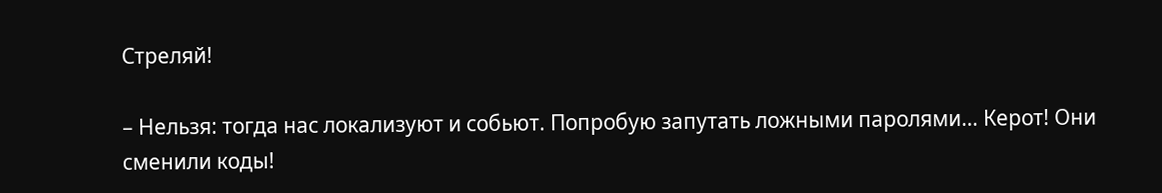Стреляй!

– Нельзя: тогда нас локализуют и собьют. Попробую запутать ложными паролями… Керот! Они сменили коды!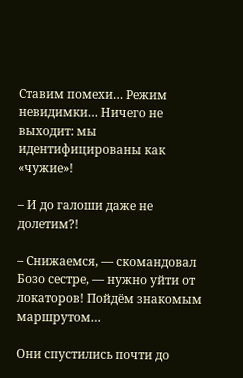Ставим помехи… Режим невидимки… Ничего не выходит: мы идентифицированы как «чужие»!

– И до галоши даже не долетим?!

– Снижаемся, ― скомандовал Бозо сестре, ― нужно уйти от локаторов! Пойдём знакомым маршрутом…

Они спустились почти до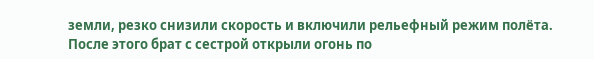земли, резко снизили скорость и включили рельефный режим полёта. После этого брат с сестрой открыли огонь по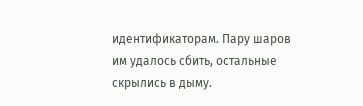идентификаторам. Пару шаров им удалось сбить, остальные скрылись в дыму.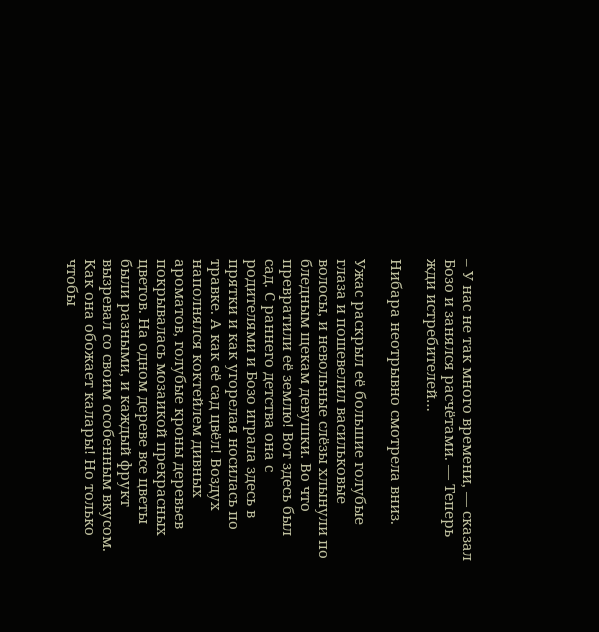– У нас не так много времени, ― сказал Бозо и занялся расчётами. ― Теперь жди истребителей…

Нибара неотрывно смотрела вниз.

Ужас раскрыл её большие голубые глаза и пошевелил васильковые волосы, и невольные слёзы хлынули по бледным щекам девушки. Во что превратили её землю! Вот здесь был сад. С раннего детства она с родителями и Бозо играла здесь в прятки и как угорелая носилась по травке. А как её сад цвёл! Воздух наполнялся коктейлем дивных ароматов, голубые кроны деревьев покрывалась мозаикой прекрасных цветов. На одном дереве все цветы были разными, и каждый фрукт вызревал со своим особенным вкусом. Как она обожает калары! Но только чтобы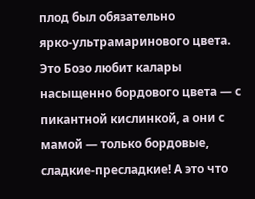плод был обязательно ярко‑ультрамаринового цвета. Это Бозо любит калары насыщенно бордового цвета ― с пикантной кислинкой, а они с мамой ― только бордовые, сладкие‑пресладкие! А это что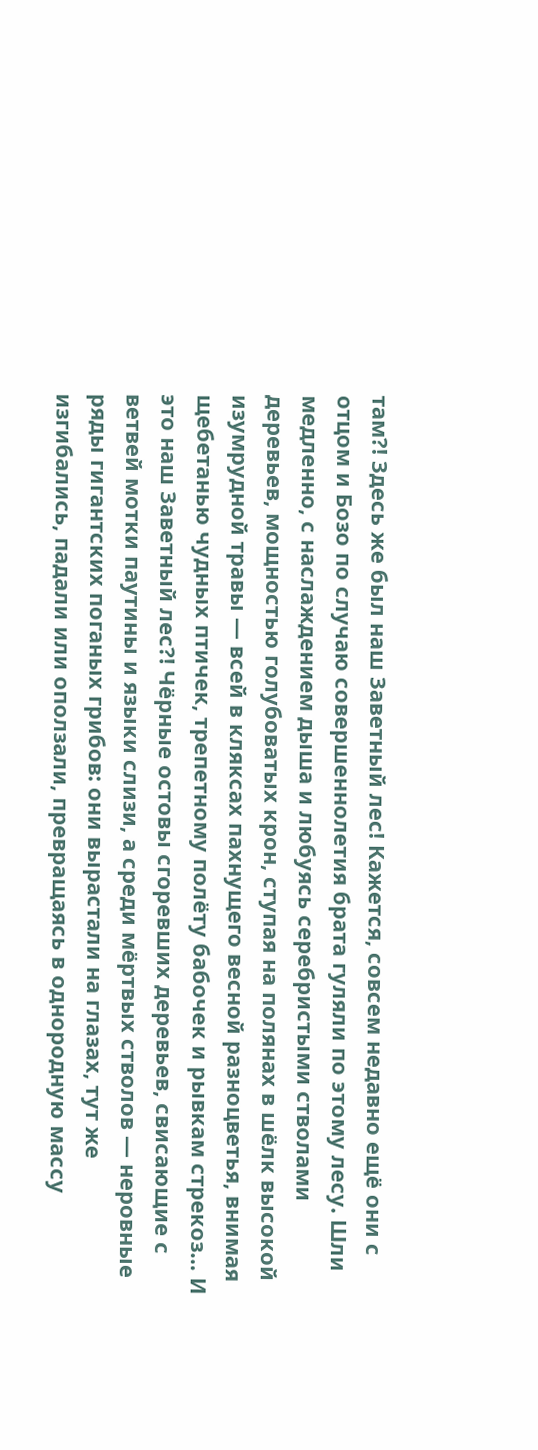там?! Здесь же был наш Заветный лес! Кажется, совсем недавно ещё они с отцом и Бозо по случаю совершеннолетия брата гуляли по этому лесу. Шли медленно, с наслаждением дыша и любуясь серебристыми стволами деревьев, мощностью голубоватых крон, ступая на полянах в шёлк высокой изумрудной травы ― всей в кляксах пахнущего весной разноцветья, внимая щебетанью чудных птичек, трепетному полёту бабочек и рывкам стрекоз… И это наш Заветный лес?! Чёрные остовы сгоревших деревьев, свисающие с ветвей мотки паутины и языки слизи, а среди мёртвых стволов ― неровные ряды гигантских поганых грибов: они вырастали на глазах, тут же изгибались, падали или оползали, превращаясь в однородную массу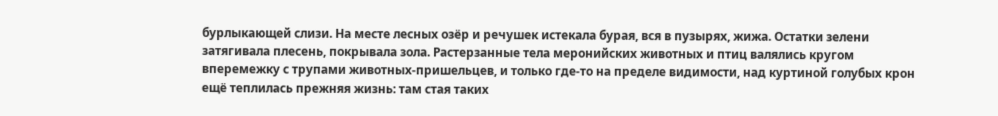бурлыкающей слизи. На месте лесных озёр и речушек истекала бурая, вся в пузырях, жижа. Остатки зелени затягивала плесень, покрывала зола. Растерзанные тела меронийских животных и птиц валялись кругом вперемежку с трупами животных‑пришельцев, и только где‑то на пределе видимости, над куртиной голубых крон ещё теплилась прежняя жизнь: там стая таких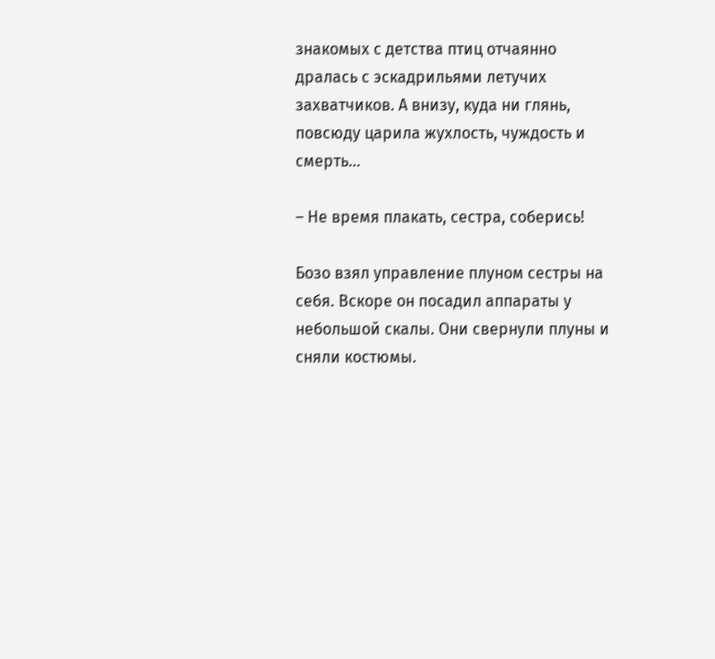знакомых с детства птиц отчаянно дралась с эскадрильями летучих захватчиков. А внизу, куда ни глянь, повсюду царила жухлость, чуждость и смерть…

– Не время плакать, сестра, соберись!

Бозо взял управление плуном сестры на себя. Вскоре он посадил аппараты у небольшой скалы. Они свернули плуны и сняли костюмы.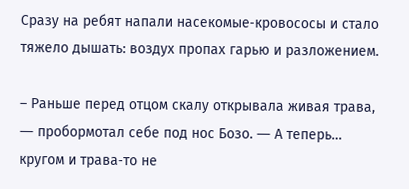Сразу на ребят напали насекомые‑кровососы и стало тяжело дышать: воздух пропах гарью и разложением.

– Раньше перед отцом скалу открывала живая трава, ― пробормотал себе под нос Бозо. ― А теперь… кругом и трава‑то не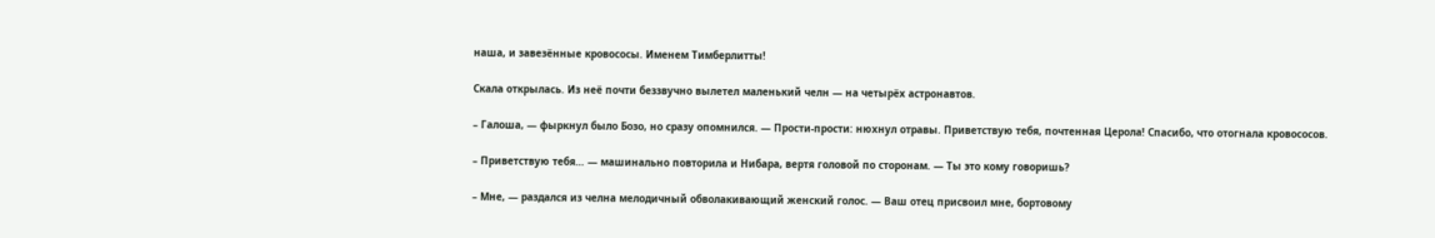наша, и завезённые кровососы. Именем Тимберлитты!

Скала открылась. Из неё почти беззвучно вылетел маленький челн ― на четырёх астронавтов.

– Галоша, ― фыркнул было Бозо, но сразу опомнился. ― Прости‑прости: нюхнул отравы. Приветствую тебя, почтенная Церола! Спасибо, что отогнала кровососов.

– Приветствую тебя… ― машинально повторила и Нибара, вертя головой по сторонам. ― Ты это кому говоришь?

– Мне, ― раздался из челна мелодичный обволакивающий женский голос. ― Ваш отец присвоил мне, бортовому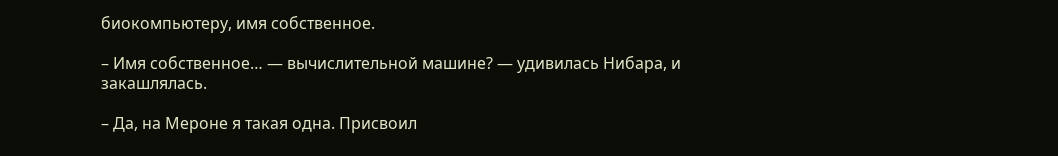биокомпьютеру, имя собственное.

– Имя собственное… ― вычислительной машине? ― удивилась Нибара, и закашлялась.

– Да, на Мероне я такая одна. Присвоил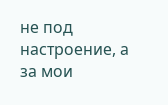не под настроение, а за мои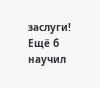заслуги! Ещё б научил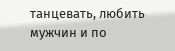танцевать, любить мужчин и по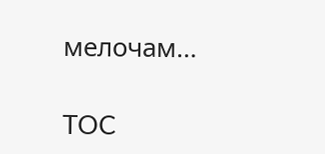мелочам…

TOC